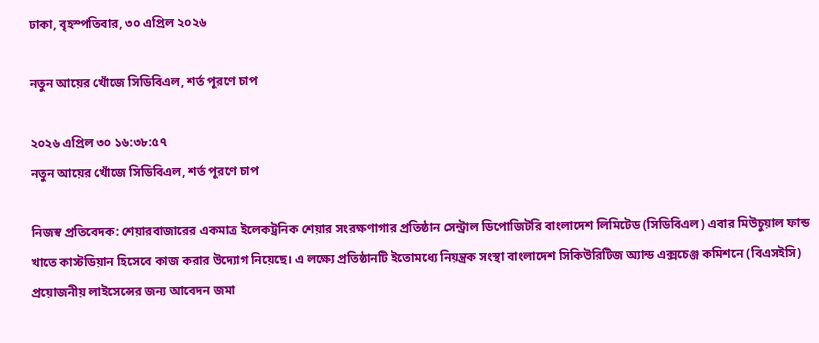ঢাকা, বৃহস্পতিবার, ৩০ এপ্রিল ২০২৬

নতুন আয়ের খোঁজে সিডিবিএল, শর্ত পূরণে চাপ

২০২৬ এপ্রিল ৩০ ১৬:৩৮:৫৭
নতুন আয়ের খোঁজে সিডিবিএল, শর্ত পূরণে চাপ

নিজস্ব প্রতিবেদক: শেয়ারবাজারের একমাত্র ইলেকট্রনিক শেয়ার সংরক্ষণাগার প্রতিষ্ঠান সেন্ট্রাল ডিপোজিটরি বাংলাদেশ লিমিটেড (সিডিবিএল) এবার মিউচুয়াল ফান্ড খাতে কাস্টডিয়ান হিসেবে কাজ করার উদ্যোগ নিয়েছে। এ লক্ষ্যে প্রতিষ্ঠানটি ইতোমধ্যে নিয়ন্ত্রক সংস্থা বাংলাদেশ সিকিউরিটিজ অ্যান্ড এক্সচেঞ্জ কমিশনে (বিএসইসি) প্রয়োজনীয় লাইসেন্সের জন্য আবেদন জমা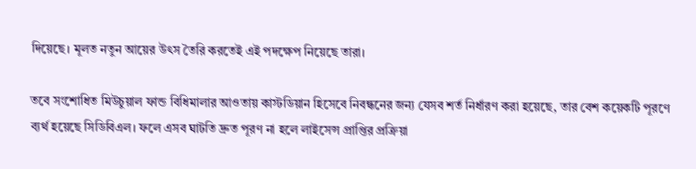দিয়েছে। মূলত নতুন আয়ের উৎস তৈরি করতেই এই পদক্ষেপ নিয়েছে তারা।

তবে সংশোধিত মিউচুয়াল ফান্ড বিধিমালার আওতায় কাস্টডিয়ান হিসেবে নিবন্ধনের জন্য যেসব শর্ত নির্ধারণ করা হয়েছে, তার বেশ কয়েকটি পূরণে ব্যর্থ হয়েছে সিডিবিএল। ফলে এসব ঘাটতি দ্রুত পূরণ না হলে লাইসেন্স প্রাপ্তির প্রক্রিয়া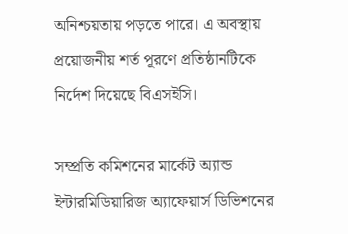অনিশ্চয়তায় পড়তে পারে। এ অবস্থায় প্রয়োজনীয় শর্ত পূরণে প্রতিষ্ঠানটিকে নির্দেশ দিয়েছে বিএসইসি।

সম্প্রতি কমিশনের মার্কেট অ্যান্ড ইন্টারমিডিয়ারিজ অ্যাফেয়ার্স ডিভিশনের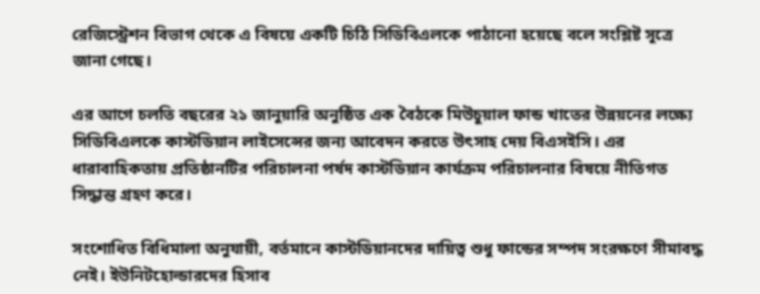রেজিস্ট্রেশন বিভাগ থেকে এ বিষয়ে একটি চিঠি সিডিবিএলকে পাঠানো হয়েছে বলে সংশ্লিষ্ট সূত্রে জানা গেছে।

এর আগে চলতি বছরের ২১ জানুয়ারি অনুষ্ঠিত এক বৈঠকে মিউচুয়াল ফান্ড খাতের উন্নয়নের লক্ষ্যে সিডিবিএলকে কাস্টডিয়ান লাইসেন্সের জন্য আবেদন করতে উৎসাহ দেয় বিএসইসি। এর ধারাবাহিকতায় প্রতিষ্ঠানটির পরিচালনা পর্ষদ কাস্টডিয়ান কার্যক্রম পরিচালনার বিষয়ে নীতিগত সিদ্ধান্ত গ্রহণ করে।

সংশোধিত বিধিমালা অনুযায়ী, বর্তমানে কাস্টডিয়ানদের দায়িত্ব শুধু ফান্ডের সম্পদ সংরক্ষণে সীমাবদ্ধ নেই। ইউনিটহোল্ডারদের হিসাব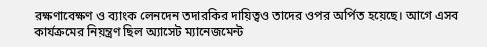রক্ষণাবেক্ষণ ও ব্যাংক লেনদেন তদারকির দায়িত্বও তাদের ওপর অর্পিত হয়েছে। আগে এসব কার্যক্রমের নিয়ন্ত্রণ ছিল অ্যাসেট ম্যানেজমেন্ট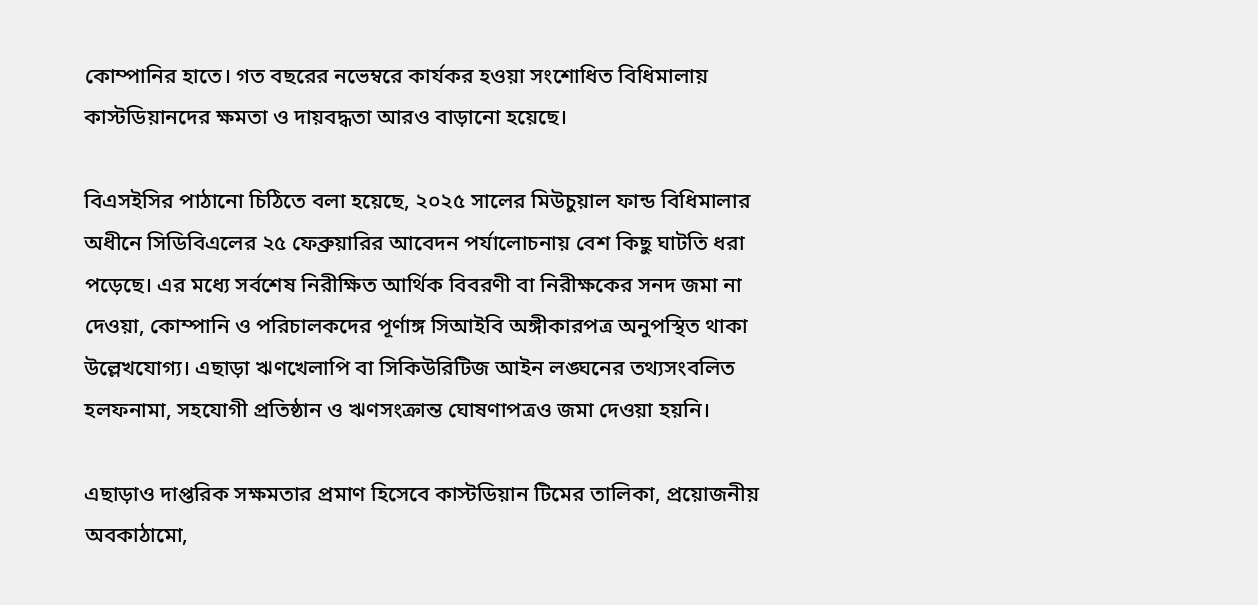কোম্পানির হাতে। গত বছরের নভেম্বরে কার্যকর হওয়া সংশোধিত বিধিমালায় কাস্টডিয়ানদের ক্ষমতা ও দায়বদ্ধতা আরও বাড়ানো হয়েছে।

বিএসইসির পাঠানো চিঠিতে বলা হয়েছে, ২০২৫ সালের মিউচুয়াল ফান্ড বিধিমালার অধীনে সিডিবিএলের ২৫ ফেব্রুয়ারির আবেদন পর্যালোচনায় বেশ কিছু ঘাটতি ধরা পড়েছে। এর মধ্যে সর্বশেষ নিরীক্ষিত আর্থিক বিবরণী বা নিরীক্ষকের সনদ জমা না দেওয়া, কোম্পানি ও পরিচালকদের পূর্ণাঙ্গ সিআইবি অঙ্গীকারপত্র অনুপস্থিত থাকা উল্লেখযোগ্য। এছাড়া ঋণখেলাপি বা সিকিউরিটিজ আইন লঙ্ঘনের তথ্যসংবলিত হলফনামা, সহযোগী প্রতিষ্ঠান ও ঋণসংক্রান্ত ঘোষণাপত্রও জমা দেওয়া হয়নি।

এছাড়াও দাপ্তরিক সক্ষমতার প্রমাণ হিসেবে কাস্টডিয়ান টিমের তালিকা, প্রয়োজনীয় অবকাঠামো,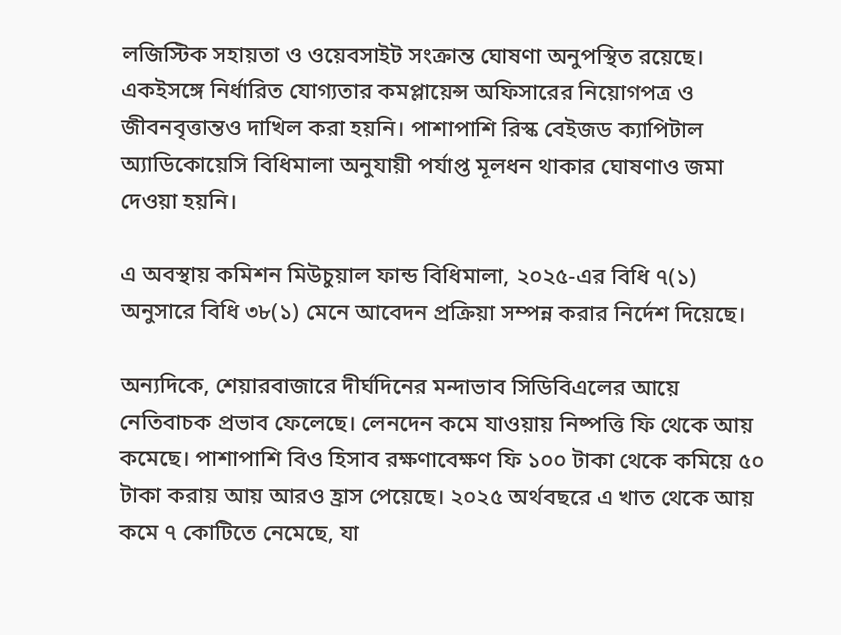লজিস্টিক সহায়তা ও ওয়েবসাইট সংক্রান্ত ঘোষণা অনুপস্থিত রয়েছে। একইসঙ্গে নির্ধারিত যোগ্যতার কমপ্লায়েন্স অফিসারের নিয়োগপত্র ও জীবনবৃত্তান্তও দাখিল করা হয়নি। পাশাপাশি রিস্ক বেইজড ক্যাপিটাল অ্যাডিকোয়েসি বিধিমালা অনুযায়ী পর্যাপ্ত মূলধন থাকার ঘোষণাও জমা দেওয়া হয়নি।

এ অবস্থায় কমিশন মিউচুয়াল ফান্ড বিধিমালা, ২০২৫-এর বিধি ৭(১) অনুসারে বিধি ৩৮(১) মেনে আবেদন প্রক্রিয়া সম্পন্ন করার নির্দেশ দিয়েছে।

অন্যদিকে, শেয়ারবাজারে দীর্ঘদিনের মন্দাভাব সিডিবিএলের আয়ে নেতিবাচক প্রভাব ফেলেছে। লেনদেন কমে যাওয়ায় নিষ্পত্তি ফি থেকে আয় কমেছে। পাশাপাশি বিও হিসাব রক্ষণাবেক্ষণ ফি ১০০ টাকা থেকে কমিয়ে ৫০ টাকা করায় আয় আরও হ্রাস পেয়েছে। ২০২৫ অর্থবছরে এ খাত থেকে আয় কমে ৭ কোটিতে নেমেছে, যা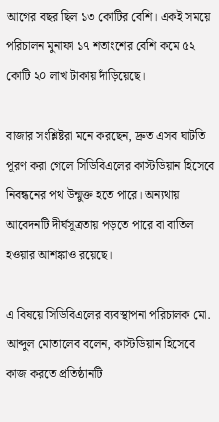আগের বছর ছিল ১৩ কোটির বেশি। একই সময়ে পরিচালন মুনাফা ১৭ শতাংশের বেশি কমে ৫২ কোটি ২০ লাখ টাকায় দাঁড়িয়েছে।

বাজার সংশ্লিষ্টরা মনে করছেন, দ্রুত এসব ঘাটতি পূরণ করা গেলে সিডিবিএলের কাস্টডিয়ান হিসেবে নিবন্ধনের পথ উন্মুক্ত হতে পারে। অন্যথায় আবেদনটি দীর্ঘসূত্রতায় পড়তে পারে বা বাতিল হওয়ার আশঙ্কাও রয়েছে।

এ বিষয়ে সিডিবিএলের ব্যবস্থাপনা পরিচালক মো. আব্দুল মোতালেব বলেন, কাস্টডিয়ান হিসেবে কাজ করতে প্রতিষ্ঠানটি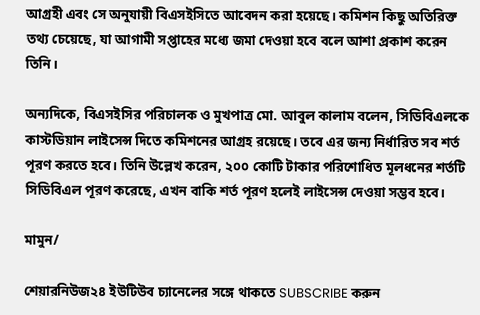আগ্রহী এবং সে অনুযায়ী বিএসইসিতে আবেদন করা হয়েছে। কমিশন কিছু অতিরিক্ত তথ্য চেয়েছে, যা আগামী সপ্তাহের মধ্যে জমা দেওয়া হবে বলে আশা প্রকাশ করেন তিনি।

অন্যদিকে, বিএসইসির পরিচালক ও মুখপাত্র মো. আবুল কালাম বলেন, সিডিবিএলকে কাস্টডিয়ান লাইসেন্স দিতে কমিশনের আগ্রহ রয়েছে। তবে এর জন্য নির্ধারিত সব শর্ত পূরণ করতে হবে। তিনি উল্লেখ করেন, ২০০ কোটি টাকার পরিশোধিত মূলধনের শর্তটি সিডিবিএল পূরণ করেছে, এখন বাকি শর্ত পূরণ হলেই লাইসেন্স দেওয়া সম্ভব হবে।

মামুন/

শেয়ারনিউজ২৪ ইউটিউব চ্যানেলের সঙ্গে থাকতে SUBSCRIBE করুন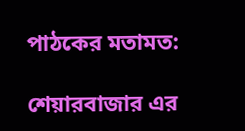পাঠকের মতামত:

শেয়ারবাজার এর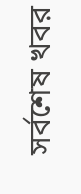সর্বশেষ খবর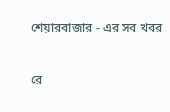শেয়ারবাজার - এর সব খবর



রে